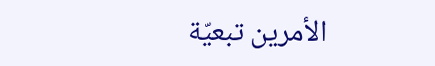الأمرين تبعيّة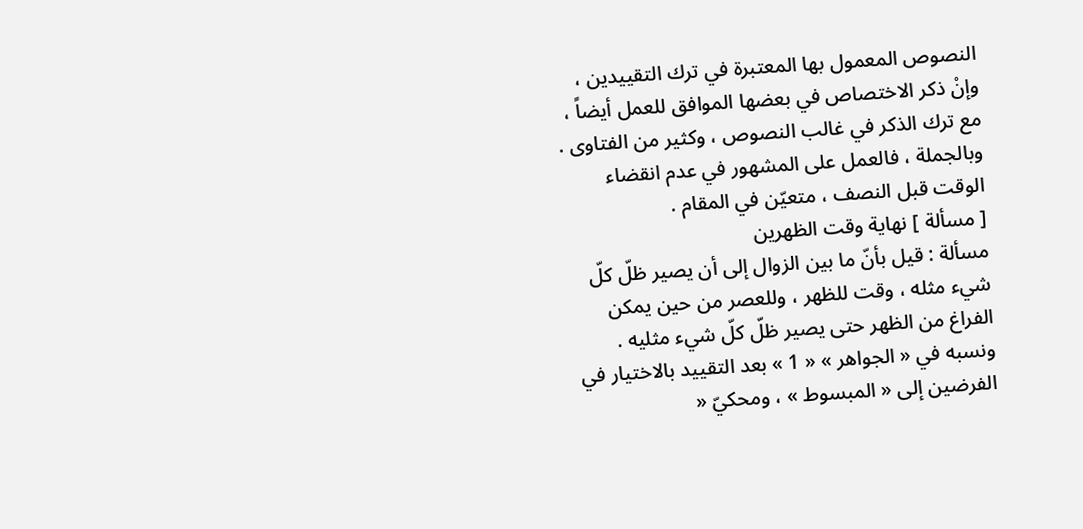النصوص المعمول بها المعتبرة في ترك التقييدين ، وإنْ ذكر الاختصاص في بعضها الموافق للعمل أيضاً ، مع ترك الذكر في غالب النصوص ، وكثير من الفتاوى .
وبالجملة ، فالعمل على المشهور في عدم انقضاء الوقت قبل النصف ، متعيّن في المقام .
[ مسألة ] نهاية وقت الظهرين
مسألة : قيل بأنّ ما بين الزوال إلى أن يصير ظلّ كلّ شيء مثله ، وقت للظهر ، وللعصر من حين يمكن الفراغ من الظهر حتى يصير ظلّ كلّ شيء مثليه . ونسبه في « الجواهر » « 1 » بعد التقييد بالاختيار في الفرضين إلى « المبسوط » ، ومحكيّ «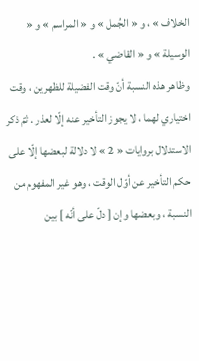الخلاف » ، و « الجُمل » و « المراسم » و « الوسيلة » و « القاضي » .
وظاهر هذه النسبة أنّ وقت الفضيلة للظهرين ، وقت اختياري لهما ، لا يجوز التأخير عنه إلّا لعذر . ثمّ ذكر الاستدلال بروايات « 2 » لا دلالة لبعضها إلّا على حكم التأخير عن أوّل الوقت ، وهو غير المفهوم من النسبة ، وبعضها وإن [ دلّ على أنّه ] بين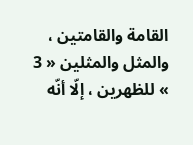القامة والقامتين ، والمثل والمثلين « 3 » للظهرين ، إلّا أنّه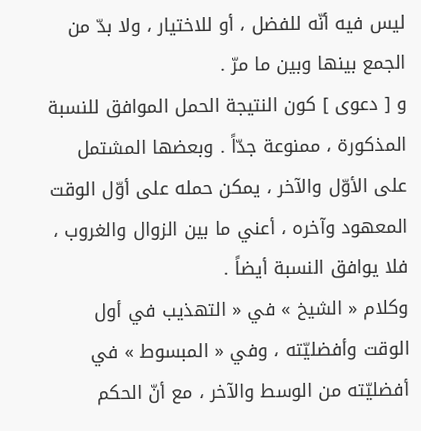ليس فيه أنّه للفضل ، أو للاختيار ، ولا بدّ من الجمع بينها وبين ما مرّ .
و [ دعوى ] كون النتيجة الحمل الموافق للنسبة المذكورة ، ممنوعة جدّاً . وبعضها المشتمل على الأوّل والآخر ، يمكن حمله على أوّل الوقت المعهود وآخره ، أعني ما بين الزوال والغروب ، فلا يوافق النسبة أيضاً .
وكلام « الشيخ » في « التهذيب في أول الوقت وأفضليّته ، وفي « المبسوط » في أفضليّته من الوسط والآخر ، مع أنّ الحكم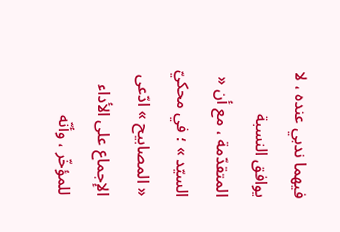فيهما ندبي عنده ، لا يوافق النسبة المتقدّمة ، مع أن « السيّد » ؛ في محكيّ « المصابيح » ادّعى الإجماع على الأداء للمؤخّر ، وأنّه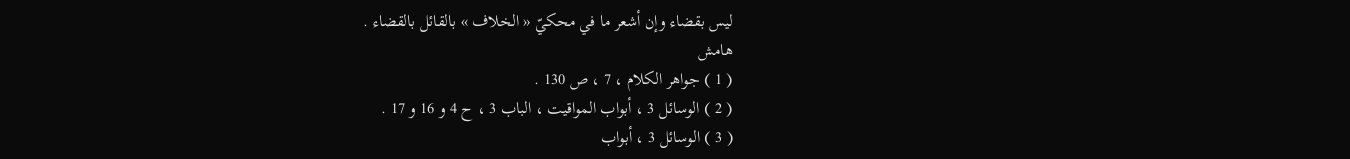ليس بقضاء وإن أشعر ما في محكيّ « الخلاف » بالقائل بالقضاء .
هامش
( 1 ) جواهر الكلام ، 7 ، ص 130 .
( 2 ) الوسائل 3 ، أبواب المواقيت ، الباب 3 ، ح 4 و 16 و 17 .
( 3 ) الوسائل 3 ، أبواب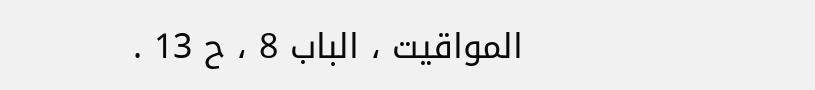المواقيت ، الباب 8 ، ح 13 .